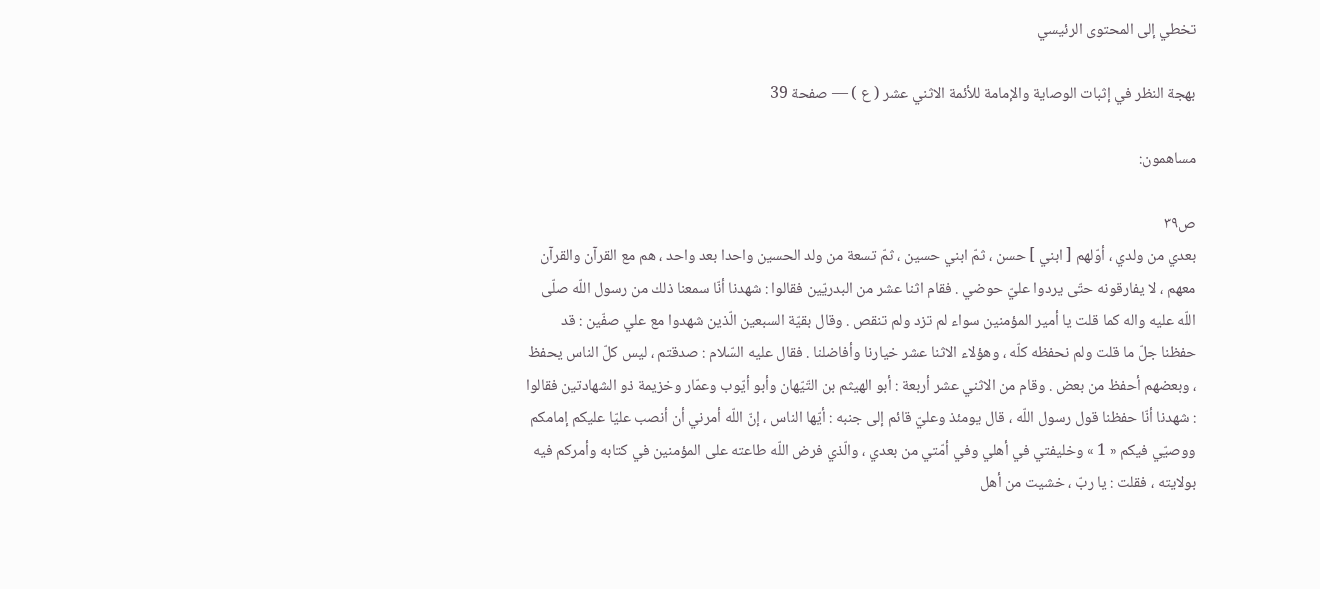تخطي إلى المحتوى الرئيسي

بهجة النظر في إثبات الوصاية والإمامة للأئمة الاثني عشر ( ع ) — صفحة 39

مساهمون:

ص٣٩
بعدي من ولدي ، أوّلهم [ ابني ] حسن ، ثمّ ابني حسين ، ثمّ تسعة من ولد الحسين واحدا بعد واحد ، هم مع القرآن والقرآن معهم ، لا يفارقونه حتّى يردوا عليّ حوضي . فقام اثنا عشر من البدريّين فقالوا : شهدنا أنّا سمعنا ذلك من رسول اللّه صلّى اللّه عليه واله كما قلت يا أمير المؤمنين سواء لم تزد ولم تنقص . وقال بقيّة السبعين الّذين شهدوا مع علي صفّين : قد حفظنا جلّ ما قلت ولم نحفظه كلّه ، وهؤلاء الاثنا عشر خيارنا وأفاضلنا . فقال عليه السّلام : صدقتم ، ليس كلّ الناس يحفظ ، وبعضهم أحفظ من بعض . وقام من الاثني عشر أربعة : أبو الهيثم بن التّيّهان وأبو أيّوب وعمّار وخزيمة ذو الشهادتين فقالوا : شهدنا أنّا حفظنا قول رسول اللّه ، قال يومئذ وعليّ قائم إلى جنبه : أيّها الناس ، إنّ اللّه أمرني أن أنصب عليّا عليكم إمامكم ووصيّي فيكم « 1 » وخليفتي في أهلي وفي أمّتي من بعدي ، والّذي فرض اللّه طاعته على المؤمنين في كتابه وأمركم فيه بولايته ، فقلت : يا ربّ ، خشيت من أهل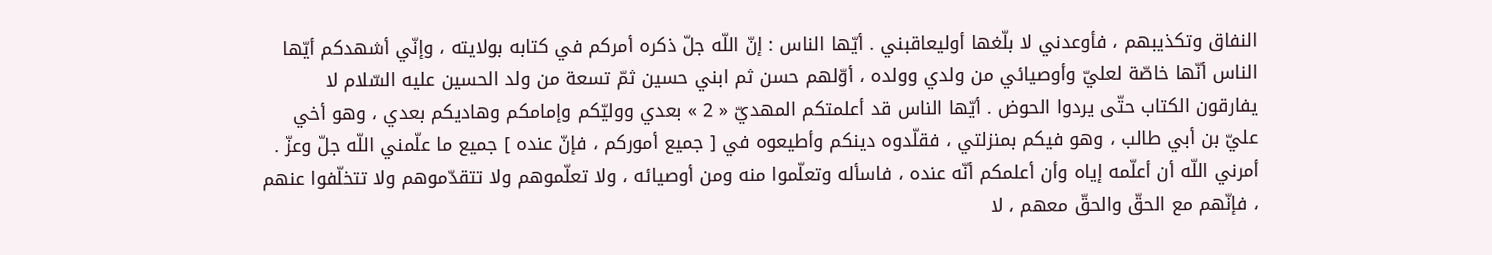النفاق وتكذيبهم ، فأوعدني لا بلّغها أوليعاقبني . أيّها الناس : إنّ اللّه جلّ ذكره أمركم في كتابه بولايته ، وإنّي أشهدكم أيّها الناس أنّها خاصّة لعليّ وأوصيائي من ولدي وولده ، أوّلهم حسن ثم ابني حسين ثمّ تسعة من ولد الحسين عليه السّلام لا يفارقون الكتاب حتّى يردوا الحوض . أيّها الناس قد أعلمتكم المهديّ « 2 » بعدي ووليّكم وإمامكم وهاديكم بعدي ، وهو أخي عليّ بن أبي طالب ، وهو فيكم بمنزلتي ، فقلّدوه دينكم وأطيعوه في [ جميع أموركم ، فإنّ عنده ] جميع ما علّمني اللّه جلّ وعزّ . أمرني اللّه أن أعلّمه إياه وأن أعلمكم أنّه عنده ، فاسأله وتعلّموا منه ومن أوصيائه ، ولا تعلّموهم ولا تتقدّموهم ولا تتخلّفوا عنهم ، فإنّهم مع الحقّ والحقّ معهم ، لا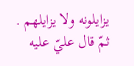يزايلونه ولا يزايلهم . ثمّ قال عليّ عليه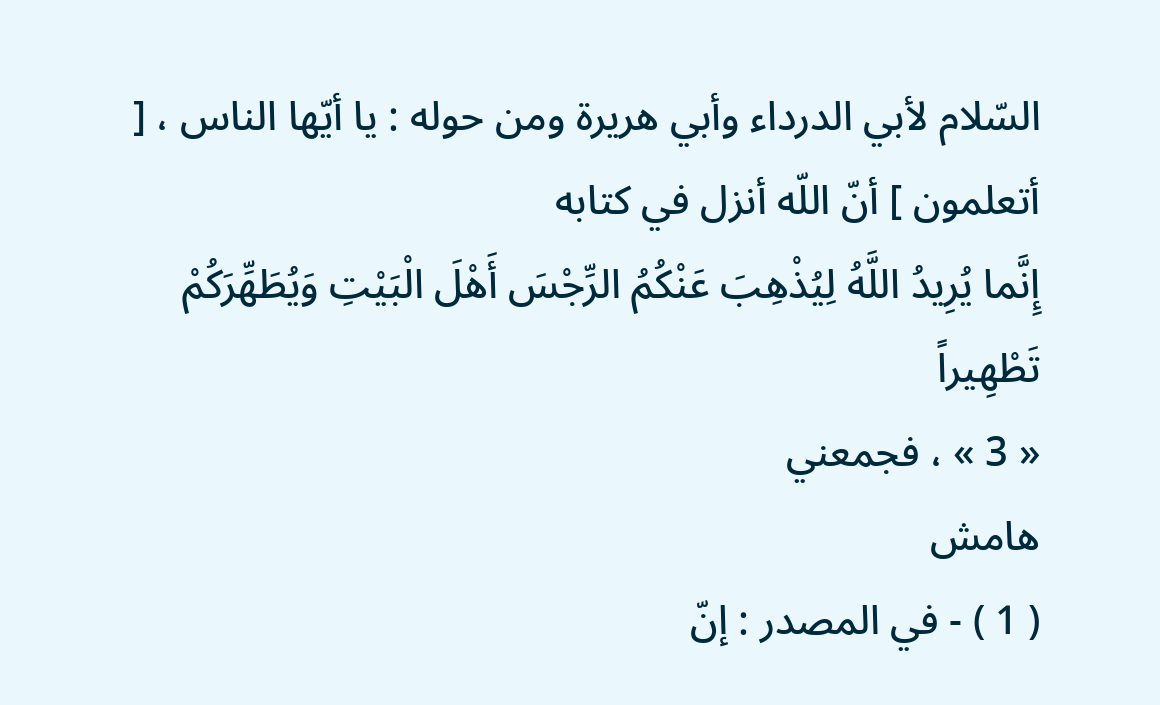السّلام لأبي الدرداء وأبي هريرة ومن حوله : يا أيّها الناس ، [ أتعلمون ] أنّ اللّه أنزل في كتابه
إِنَّما يُرِيدُ اللَّهُ لِيُذْهِبَ عَنْكُمُ الرِّجْسَ أَهْلَ الْبَيْتِ وَيُطَهِّرَكُمْ تَطْهِيراً
« 3 » ، فجمعني
هامش
( 1 ) - في المصدر : إنّ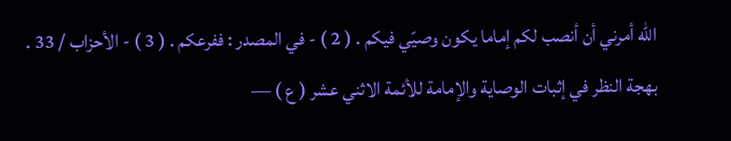اللّه أمرني أن أنصب لكم إماما يكون وصيّي فيكم . ( 2 ) - في المصدر : ففرعكم . ( 3 ) - الأحزاب / 33 .
بهجة النظر في إثبات الوصاية والإمامة للأئمة الاثني عشر ( ع ) —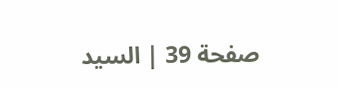صفحة 39 | السيد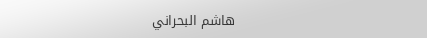هاشم البحراني